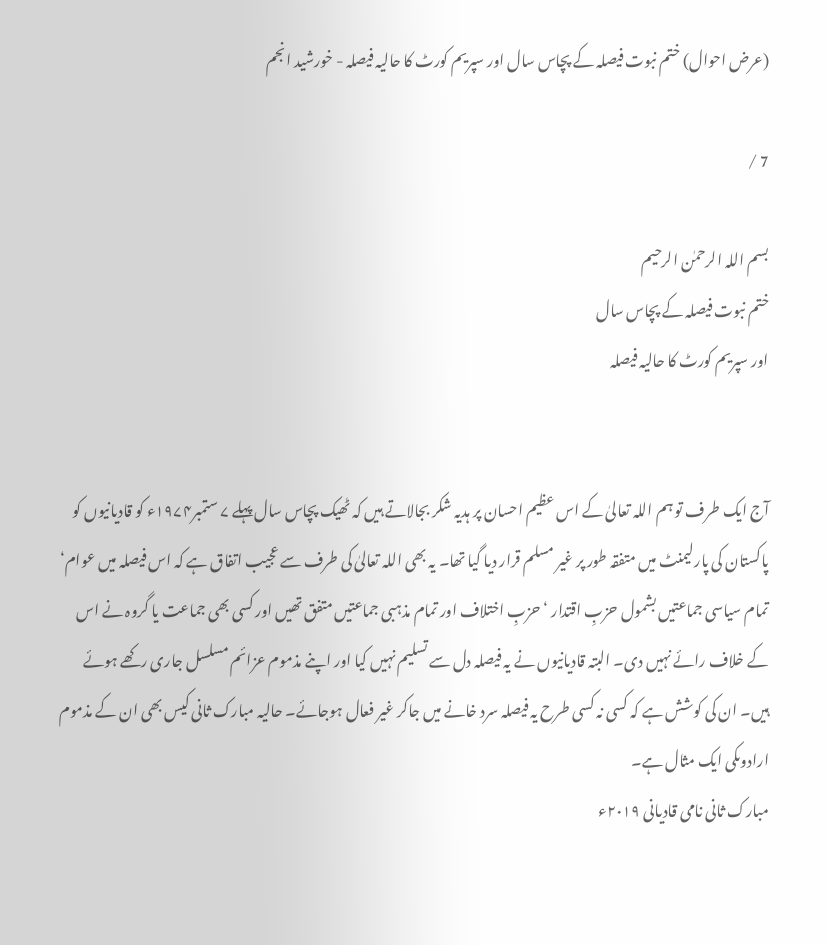(عرض احوال) ختم نبوت فیصلہ کے پچاس سال اور سپریم کورٹ کا حالیہ فیصلہ - خورشید انجم

7 /

بسم اللہ الرحمٰن الرحیم
ختم نبوت فیصلہ کے پچاس سال
اور سپریم کورٹ کا حالیہ فیصلہ


آج ایک طرف تو ہم اللہ تعالیٰ کے اس عظیم احسان پر ہدیہ شکر بجالاتے ہیں کہ ٹھیک پچاس سال پہلے ۷ ستمبر۱۹۷۴ء کو قادیانیوں کو پاکستان کی پارلیمنٹ میں متفقہ طور پر غیر مسلم قرار دیا گیا تھا۔ یہ بھی اللہ تعالیٰ کی طرف سے عجیب اتفاق ہے کہ اس فیصلہ میں عوام‘ تمام سیاسی جماعتیں بشمول حزبِ اقتدار ‘ حزبِ اختلاف اور تمام مذہبی جماعتیں متفق تھیں اور کسی بھی جماعت یا گروہ نے اس کے خلاف رائے نہیں دی۔ البتہ قادیانیوں نے یہ فیصلہ دل سے تسلیم نہیں کیا اور اپنے مذموم عزائم مسلسل جاری رکھے ہوئے ہیں۔ ان کی کوشش ہے کہ کسی نہ کسی طرح یہ فیصلہ سرد خانے میں جاکر غیر فعال ہوجائے۔ حالیہ مبارک ثانی کیس بھی ان کے مذموم ارادوںکی ایک مثال ہے۔
مبارک ثانی نامی قادیانی ۲۰۱۹ء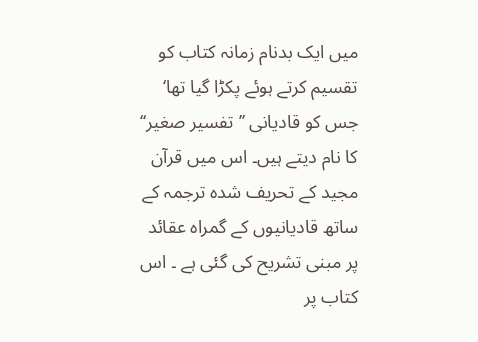میں ایک بدنام زمانہ کتاب کو تقسیم کرتے ہوئے پکڑا گیا تھا‘ جس کو قادیانی ’’تفسیر صغیر‘‘ کا نام دیتے ہیں۔ اس میں قرآن مجید کے تحریف شدہ ترجمہ کے ساتھ قادیانیوں کے گمراہ عقائد پر مبنی تشریح کی گئی ہے ۔ اس کتاب پر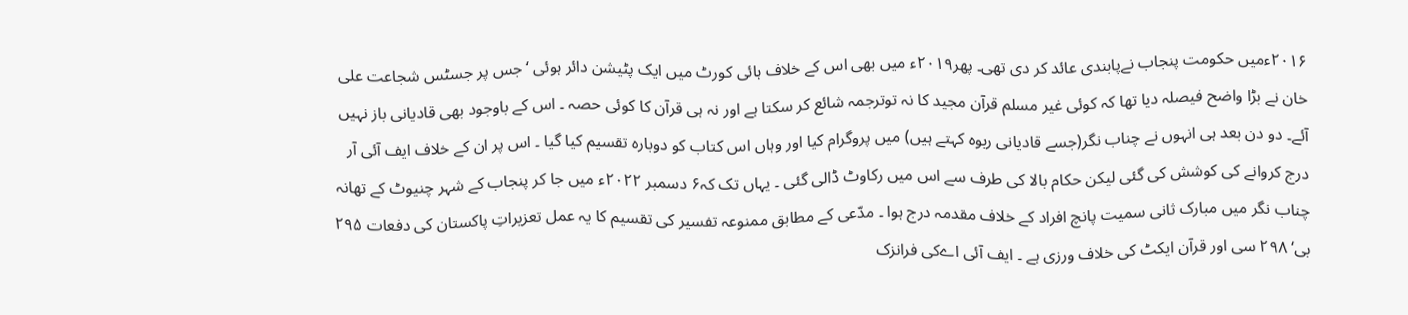۲۰۱۶ءمیں حکومت پنجاب نےپابندی عائد کر دی تھی۔ پھر۲۰۱۹ء میں بھی اس کے خلاف ہائی کورٹ میں ایک پٹیشن دائر ہوئی ‘جس پر جسٹس شجاعت علی خان نے بڑا واضح فیصلہ دیا تھا کہ کوئی غیر مسلم قرآن مجید کا نہ توترجمہ شائع کر سکتا ہے اور نہ ہی قرآن کا کوئی حصہ ۔ اس کے باوجود بھی قادیانی باز نہیں آئے۔ دو دن بعد ہی انہوں نے چناب نگر(جسے قادیانی ربوہ کہتے ہیں) میں پروگرام کیا اور وہاں اس کتاب کو دوبارہ تقسیم کیا گیا ۔ اس پر ان کے خلاف ایف آئی آر درج کروانے کی کوشش کی گئی لیکن حکام بالا کی طرف سے اس میں رکاوٹ ڈالی گئی ۔ یہاں تک کہ۶ دسمبر ۲۰۲۲ء میں جا کر پنجاب کے شہر چنیوٹ کے تھانہ چناب نگر میں مبارک ثانی سمیت پانچ افراد کے خلاف مقدمہ درج ہوا ۔ مدّعی کے مطابق ممنوعہ تفسیر کی تقسیم کا یہ عمل تعزیراتِ پاکستان کی دفعات ۲۹۵ بی‘ ۲۹۸ سی اور قرآن ایکٹ کی خلاف ورزی ہے ۔ ایف آئی اےکی فرانزک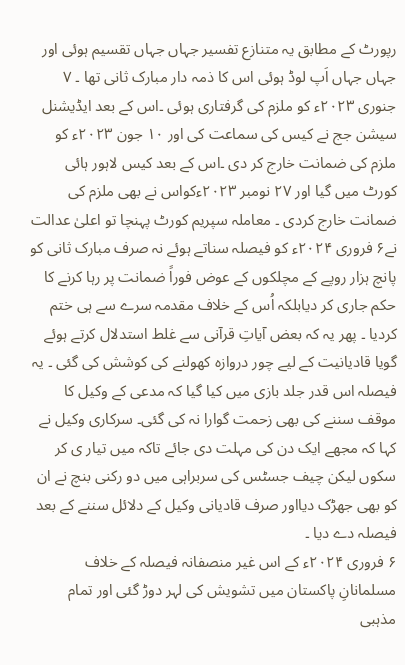رپورٹ کے مطابق یہ متنازع تفسیر جہاں جہاں تقسیم ہوئی اور جہاں جہاں اَپ لوڈ ہوئی اس کا ذمہ دار مبارک ثانی تھا ۔ ۷ جنوری ۲۰۲۳ء کو ملزم کی گرفتاری ہوئی ۔اس کے بعد ایڈیشنل سیشن جج نے کیس کی سماعت کی اور ۱۰ جون ۲۰۲۳ء کو ملزم کی ضمانت خارج کر دی ۔اس کے بعد کیس لاہور ہائی کورٹ میں گیا اور ۲۷ نومبر ۲۰۲۳ءکواس نے بھی ملزم کی ضمانت خارج کردی ۔ معاملہ سپریم کورٹ پہنچا تو اعلیٰ عدالت نے۶ فروری ۲۰۲۴ء کو فیصلہ سناتے ہوئے نہ صرف مبارک ثانی کو پانچ ہزار روپے کے مچلکوں کے عوض فوراً ضمانت پر رہا کرنے کا حکم جاری کر دیابلکہ اُس کے خلاف مقدمہ سرے سے ہی ختم کردیا ۔ پھر یہ کہ بعض آیاتِ قرآنی سے غلط استدلال کرتے ہوئے گویا قادیانیت کے لیے چور دروازہ کھولنے کی کوشش کی گئی ۔ یہ فیصلہ اس قدر جلد بازی میں کیا گیا کہ مدعی کے وکیل کا موقف سننے کی بھی زحمت گوارا نہ کی گئی۔ سرکاری وکیل نے کہا کہ مجھے ایک دن کی مہلت دی جائے تاکہ میں تیار ی کر سکوں لیکن چیف جسٹس کی سربراہی میں دو رکنی بنچ نے ان کو بھی جھڑک دیااور صرف قادیانی وکیل کے دلائل سننے کے بعد فیصلہ دے دیا ۔
۶ فروری ۲۰۲۴ء کے اس غیر منصفانہ فیصلہ کے خلاف مسلمانانِ پاکستان میں تشویش کی لہر دوڑ گئی اور تمام مذہبی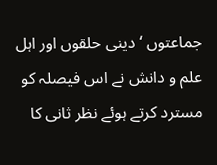جماعتوں ‘ دینی حلقوں اور اہل علم و دانش نے اس فیصلہ کو مسترد کرتے ہوئے نظر ثانی کا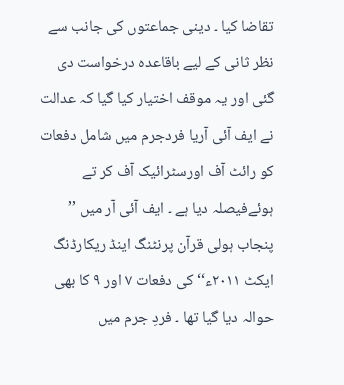تقاضا کیا ۔ دینی جماعتوں کی جانب سے نظر ثانی کے لیے باقاعدہ درخواست دی گئی اور یہ موقف اختیار کیا گیا کہ عدالت نے ایف آئی آریا فردجرم میں شامل دفعات کو رائٹ آف اورسٹرائیک آف کر تے ہوئےفیصلہ دیا ہے ۔ ایف آئی آر میں ’’ پنجاب ہولی قرآن پرنٹنگ اینڈ ریکارڈنگ ایکٹ ۲۰۱۱ء‘‘ کی دفعات ۷ اور ۹ کا بھی حوالہ دیا گیا تھا ۔ فردِ جرم میں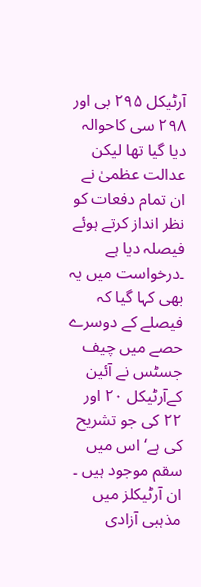آرٹیکل ۲۹۵ بی اور ۲۹۸ سی کاحوالہ دیا گیا تھا لیکن عدالت عظمیٰ نے ان تمام دفعات کو نظر انداز کرتے ہوئے فیصلہ دیا ہے ۔درخواست میں یہ بھی کہا گیا کہ فیصلے کے دوسرے حصے میں چیف جسٹس نے آئین کےآرٹیکل ۲۰ اور ۲۲ کی جو تشریح کی ہے‘ اس میں سقم موجود ہیں ۔ ان آرٹیکلز میں مذہبی آزادی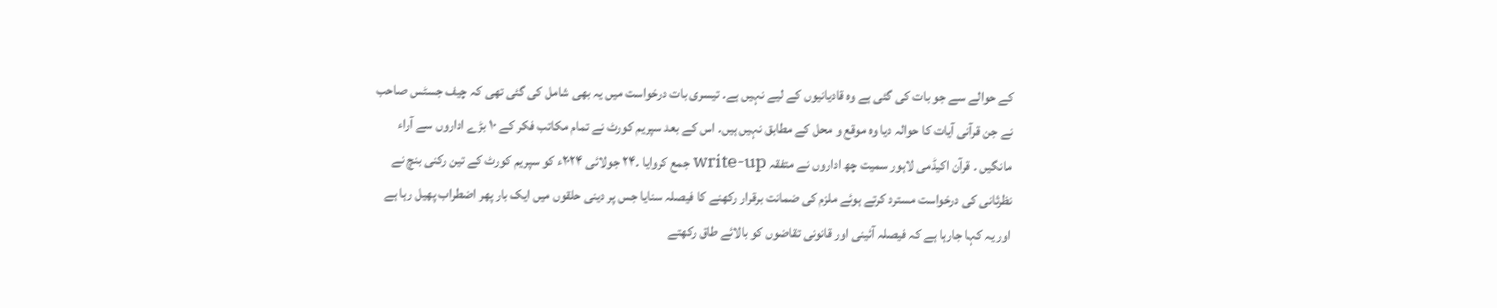کے حوالے سے جو بات کی گئی ہے وہ قادیانیوں کے لیے نہیں ہے۔ تیسری بات درخواست میں یہ بھی شامل کی گئی تھی کہ چیف جسٹس صاحب نے جن قرآنی آیات کا حوالہ دیا وہ موقع و محل کے مطابق نہیں ہیں۔ اس کے بعد سپریم کورٹ نے تمام مکاتب فکر کے ۱۰ بڑے اداروں سے آراء مانگیں ۔ قرآن اکیڈمی لاہور سمیت چھ اداروں نے متفقہ write-up جمع کروایا ۔۲۴ جولائی ۲۰۲۴ء کو سپریم کورٹ کے تین رکنی بنچ نے نظرثانی کی درخواست مسترد کرتے ہوئے ملزم کی ضمانت برقرار رکھنے کا فیصلہ سنایا جس پر دینی حلقوں میں ایک بار پھر اضطراب پھیل رہا ہے اور یہ کہا جارہا ہے کہ فیصلہ آئینی اور قانونی تقاضوں کو بالائے طاق رکھتے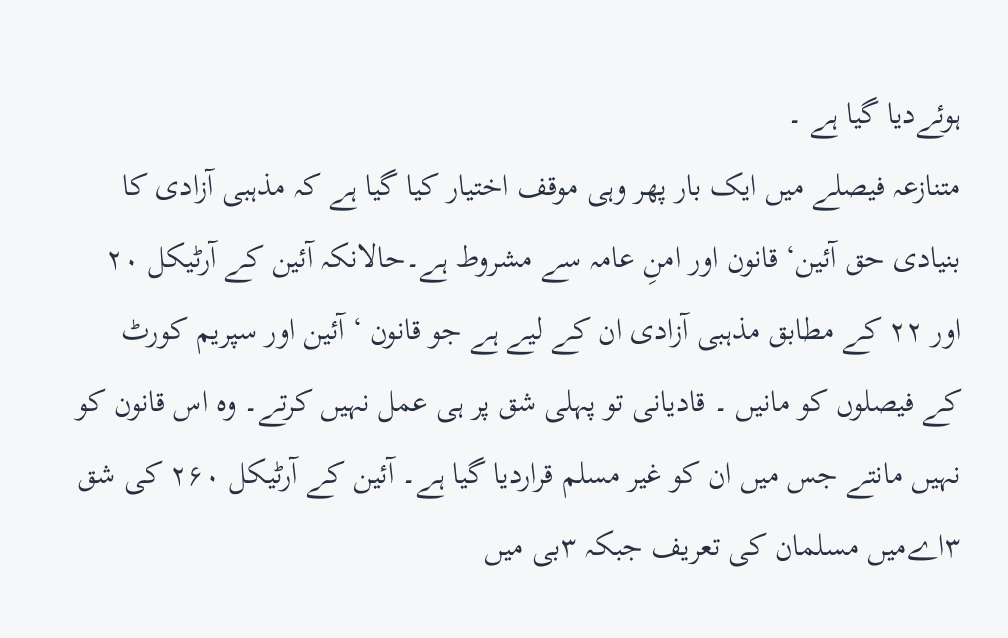ہوئےدیا گیا ہے ۔
متنازعہ فیصلے میں ایک بار پھر وہی موقف اختیار کیا گیا ہے کہ مذہبی آزادی کا بنیادی حق آئین‘ قانون اور امنِ عامہ سے مشروط ہے۔حالانکہ آئین کے آرٹیکل ۲۰ اور ۲۲ کے مطابق مذہبی آزادی ان کے لیے ہے جو قانون ‘ آئین اور سپریم کورٹ کے فیصلوں کو مانیں ۔ قادیانی تو پہلی شق پر ہی عمل نہیں کرتے۔ وہ اس قانون کو نہیں مانتے جس میں ان کو غیر مسلم قراردیا گیا ہے۔ آئین کے آرٹیکل ۲۶۰ کی شق ۳اےمیں مسلمان کی تعریف جبکہ ۳بی میں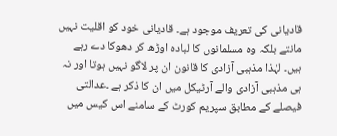قادیانی کی تعریف موجود ہے۔ قادیانی خود کو اقلیت نہیں مانتے بلکہ وہ مسلمانوں کا لبادہ اوڑھ کر دھوکا دے رہے ہیں۔ لہٰذا مذہبی آزادی کا قانون ان پر لاگو نہیں ہوتا اور نہ ہی مذہبی آزادی والے آرٹیکل میں ان کا ذکر ہے ۔عدالتی فیصلے کے مطابق سپریم کورٹ کے سامنے اس کیس میں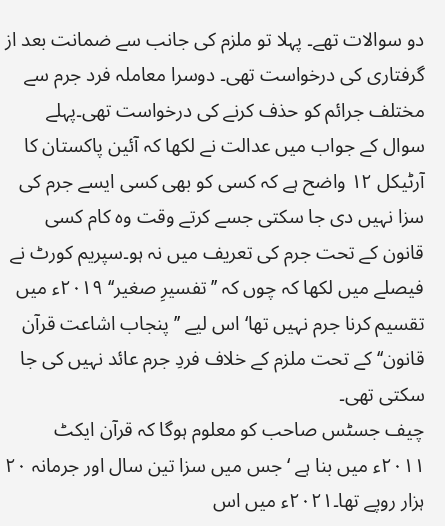دو سوالات تھے۔ پہلا تو ملزم کی جانب سے ضمانت بعد از گرفتاری کی درخواست تھی۔ دوسرا معاملہ فرد جرم سے مختلف جرائم کو حذف کرنے کی درخواست تھی۔پہلے سوال کے جواب میں عدالت نے لکھا کہ آئین پاکستان کا آرٹیکل ۱۲ واضح ہے کہ کسی کو بھی کسی ایسے جرم کی سزا نہیں دی جا سکتی جسے کرتے وقت وہ کام کسی قانون کے تحت جرم کی تعریف میں نہ ہو۔سپریم کورٹ نے فیصلے میں لکھا کہ چوں کہ ’’تفسیرِ صغیر‘‘ ۲۰۱۹ء میں تقسیم کرنا جرم نہیں تھا‘ اس لیے ’’پنجاب اشاعت قرآن قانون‘‘ کے تحت ملزم کے خلاف فردِ جرم عائد نہیں کی جا سکتی تھی۔
چیف جسٹس صاحب کو معلوم ہوگا کہ قرآن ایکٹ ۲۰۱۱ء میں بنا ہے ‘جس میں سزا تین سال اور جرمانہ ۲۰ ہزار روپے تھا۔۲۰۲۱ء میں اس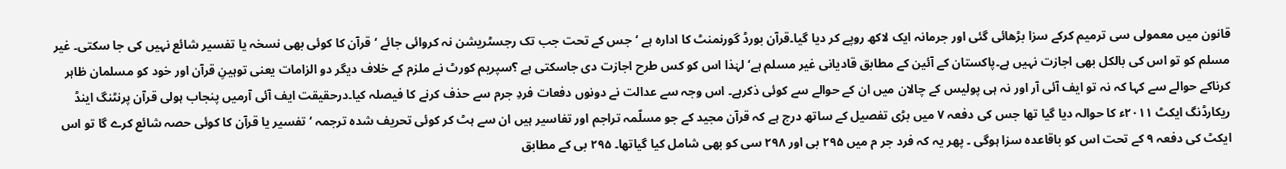قانون میں معمولی سی ترمیم کرکے سزا بڑھائی گئی اور جرمانہ ایک لاکھ روپے کر دیا گیا۔قرآن بورڈ گورنمنٹ کا ادارہ ہے ‘جس کے تحت جب تک رجسٹریشن نہ کروائی جائے ‘ قرآن کا کوئی بھی نسخہ یا تفسیر شائع نہیں کی جا سکتی۔ غیر مسلم کو تو اس کی بالکل بھی اجازت نہیں ہے۔پاکستان کے آئین کے مطابق قادیانی غیر مسلم ہے‘ لہٰذا اس کو کس طرح اجازت دی جاسکتی ہے ؟سپریم کورٹ نے ملزم کے خلاف دیگر دو الزامات یعنی توہینِ قرآن اور خود کو مسلمان ظاہر کرناکے حوالے سے کہا کہ نہ تو ایف آئی آر اور نہ ہی پولیس کے چالان میں ان کے حوالے سے کوئی ذکرہے۔ اس وجہ سے عدالت نے دونوں دفعات فردِ جرم سے حذف کرنے کا فیصلہ کیا۔درحقیقت ایف آئی آرمیں پنجاب ہولی قرآن پرنٹنگ اینڈ ریکارڈنگ ایکٹ ۲۰۱۱ء کا حوالہ دیا گیا تھا جس کی دفعہ ۷ میں بڑی تفصیل کے ساتھ درج ہے کہ قرآن مجید کے جو مسلّمہ تراجم اور تفاسیر ہیں ان سے ہٹ کر کوئی تحریف شدہ ترجمہ ‘ تفسیر یا قرآن کا کوئی حصہ شائع کرے گا تو اس ایکٹ کی دفعہ ۹ کے تحت اس کو باقاعدہ سزا ہوگی ۔ پھر یہ کہ فرد جر م میں ۲۹۵ بی اور ۲۹۸ سی کو بھی شامل کیا گیاتھا۔ ۲۹۵ بی کے مطابق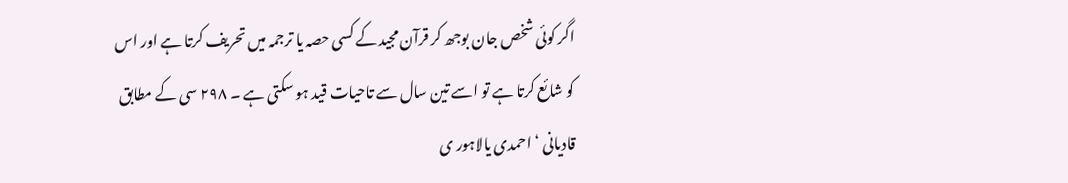اگر کوئی شخص جان بوجھ کر قرآن مجید کے کسی حصہ یا ترجمہ میں تحریف کرتا ہے اور اس کو شائع کرتا ہے تو اسے تین سال سے تاحیات قید ہو سکتی ہے ۔ ۲۹۸ سی کے مطابق قادیانی ‘ احمدی یالاہور ی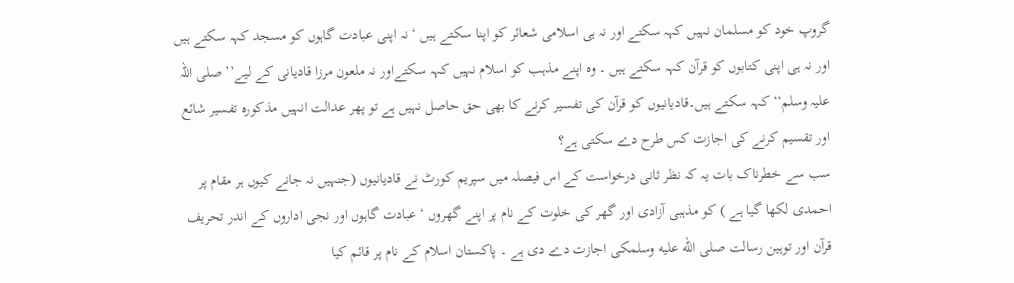گروپ خود کو مسلمان نہیں کہہ سکتے اور نہ ہی اسلامی شعائر کو اپنا سکتے ہیں ‘ نہ اپنی عبادت گاہوں کو مسجد کہہ سکتے ہیں اور نہ ہی اپنی کتابوں کو قرآن کہہ سکتے ہیں ۔ وہ اپنے مذہب کو اسلام نہیں کہہ سکتےاور نہ ملعون مرزا قادیانی کے لیے’’ صلی اللہ علیہ وسلم‘‘ کہہ سکتے ہیں۔قادیانیوں کو قرآن کی تفسیر کرنے کا بھی حق حاصل نہیں ہے تو پھر عدالت انہیں مذکورہ تفسیر شائع اور تقسیم کرنے کی اجازت کس طرح دے سکتی ہے؟
سب سے خطرناک بات یہ کہ نظر ثانی درخواست کے اس فیصلہ میں سپریم کورٹ نے قادیانیوں (جنہیں نہ جانے کیوں ہر مقام پر احمدی لکھا گیا ہے ) کو مذہبی آزادی اور گھر کی خلوت کے نام پر اپنے گھروں ‘ عبادت گاہوں اور نجی اداروں کے اندر تحریف قرآن اور توہین رسالت صلى الله عليه وسلمکی اجازت دے دی ہے ۔ پاکستان اسلام کے نام پر قائم کیا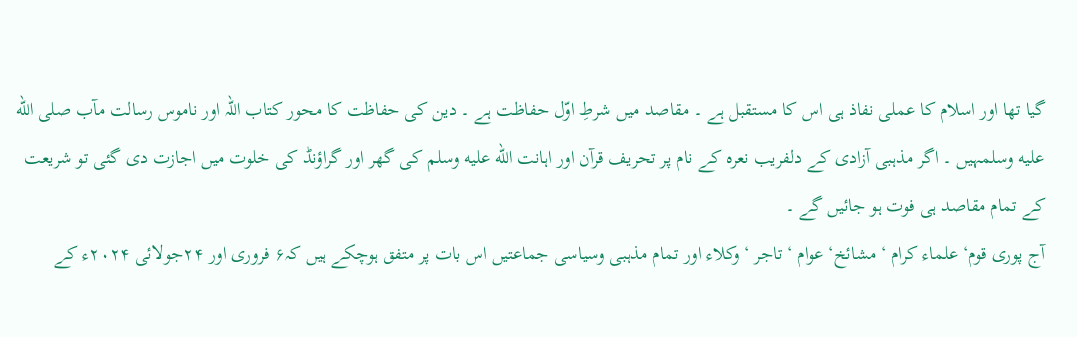گیا تھا اور اسلام کا عملی نفاذ ہی اس کا مستقبل ہے ۔ مقاصد میں شرطِ اوّل حفاظت ہے ۔ دین کی حفاظت کا محور کتاب اللہ اور ناموس رسالت مآب صلى الله عليه وسلمہیں ۔ اگر مذہبی آزادی کے دلفریب نعرہ کے نام پر تحریف قرآن اور اہانت الله عليه وسلم کی گھر اور گراؤنڈ کی خلوت میں اجازت دی گئی تو شریعت کے تمام مقاصد ہی فوت ہو جائیں گے ۔
آج پوری قوم‘ علماء کرام ‘ مشائخ‘ عوام ‘ تاجر ‘ وکلاء اور تمام مذہبی وسیاسی جماعتیں اس بات پر متفق ہوچکے ہیں کہ۶ فروری اور ۲۴جولائی ۲۰۲۴ء کے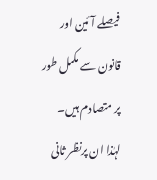فیصلے آئین اور قانون سے مکمل طور پر متصادم ہیں۔ لہٰذا ان پرنظر ثانی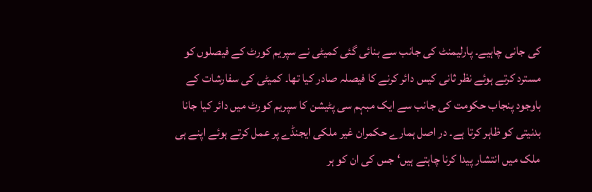کی جانی چاہیے۔ پارلیمنٹ کی جانب سے بنائی گئی کمیٹی نے سپریم کورٹ کے فیصلوں کو مسترد کرتے ہوئے نظر ثانی کیس دائر کرنے کا فیصلہ صادر کیا تھا۔ کمیٹی کی سفارشات کے باوجود پنجاب حکومت کی جانب سے ایک مبہم سی پٹیشن کا سپریم کورٹ میں دائر کیا جانا بدنیتی کو ظاہر کرتا ہے۔ در اصل ہمارے حکمران غیر ملکی ایجنڈے پر عمل کرتے ہوئے اپنے ہی ملک میں انتشار پیدا کرنا چاہتے ہیں‘ جس کی ان کو ہر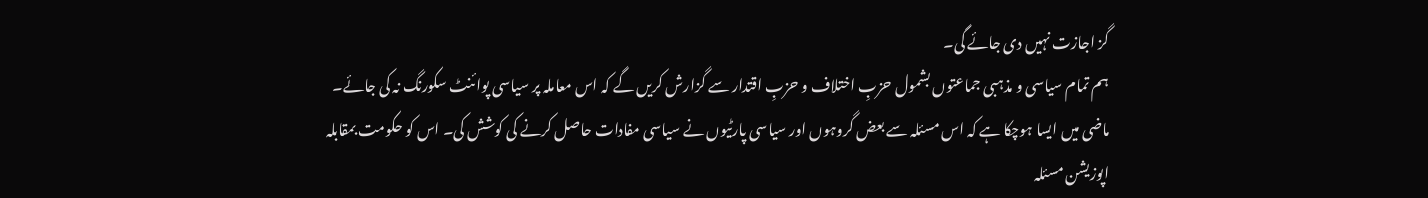گز اجازت نہیں دی جائے گی۔
ہم تمام سیاسی و مذہبی جماعتوں بشمول حزبِ اختلاف و حزبِ اقتدار سے گزارش کریں گے کہ اس معاملہ پر سیاسی پوائنٹ سکورنگ نہ کی جائے۔ ماضی میں ایسا ہوچکا ہے کہ اس مسئلہ سے بعض گروہوں اور سیاسی پارٹیوں نے سیاسی مفادات حاصل کرنے کی کوشش کی۔ اس کو حکومت بمقابلہ اپوزیشن مسئلہ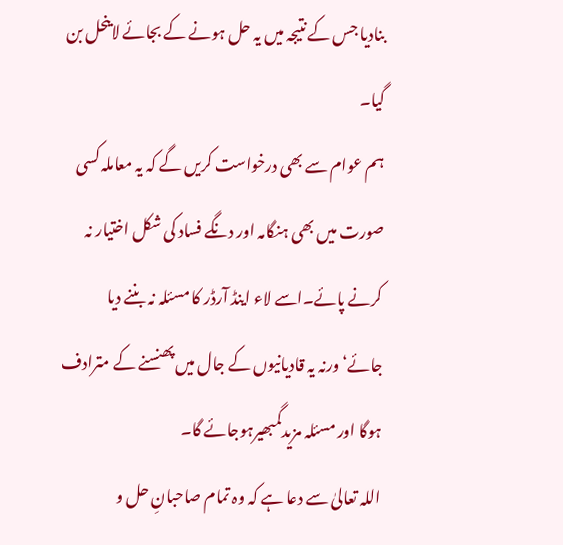بنادیا جس کے نتیجہ میں یہ حل ہونے کے بجائے لاینحل بن گیا۔
ہم عوام سے بھی درخواست کریں گے کہ یہ معاملہ کسی صورت میں بھی ہنگامہ اور دنگے فساد کی شکل اختیار نہ کرنے پائے۔اسے لاء اینڈ آرڈر کا مسئلہ نہ بننے دیا جائے‘ورنہ یہ قادیانیوں کے جال میں پھنسنے کے مترادف ہوگا اور مسئلہ مزیدگمبھیرہوجائے گا۔
اللہ تعالیٰ سے دعا ہے کہ وہ تمام صاحبانِ حل و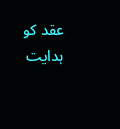عقد کو ہدایت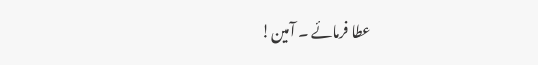عطا فرمائے ۔ آمین!